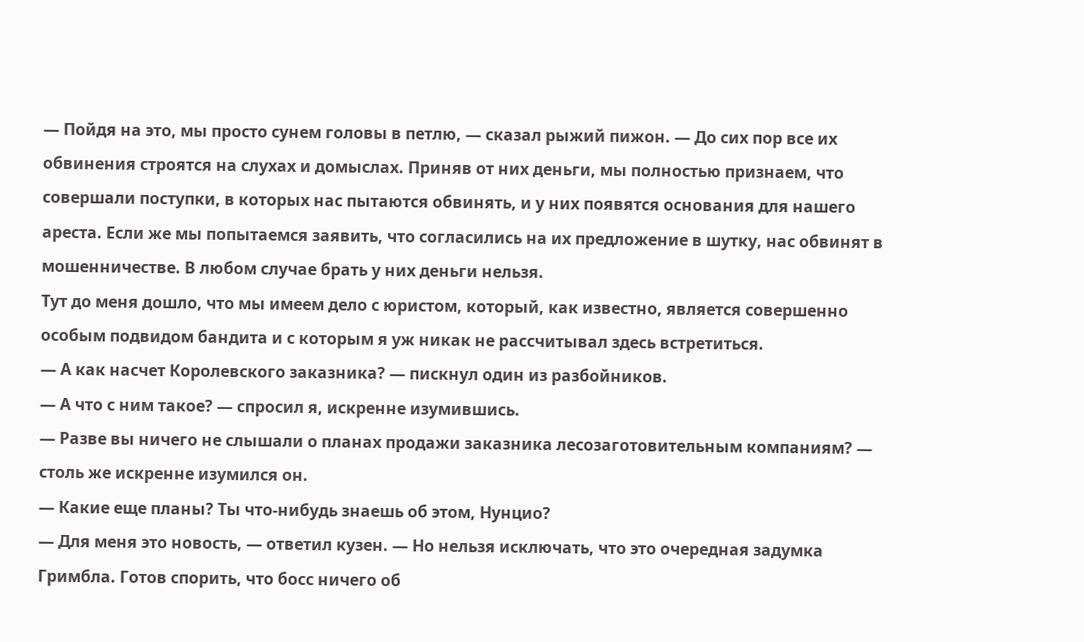— Пойдя на это, мы просто сунем головы в петлю, — сказал рыжий пижон. — До сих пор все их обвинения строятся на слухах и домыслах. Приняв от них деньги, мы полностью признаем, что совершали поступки, в которых нас пытаются обвинять, и у них появятся основания для нашего ареста. Если же мы попытаемся заявить, что согласились на их предложение в шутку, нас обвинят в мошенничестве. В любом случае брать у них деньги нельзя.
Тут до меня дошло, что мы имеем дело с юристом, который, как известно, является совершенно особым подвидом бандита и с которым я уж никак не рассчитывал здесь встретиться.
— А как насчет Королевского заказника? — пискнул один из разбойников.
— А что с ним такое? — спросил я, искренне изумившись.
— Разве вы ничего не слышали о планах продажи заказника лесозаготовительным компаниям? — столь же искренне изумился он.
— Какие еще планы? Ты что-нибудь знаешь об этом, Нунцио?
— Для меня это новость, — ответил кузен. — Но нельзя исключать, что это очередная задумка Гримбла. Готов спорить, что босс ничего об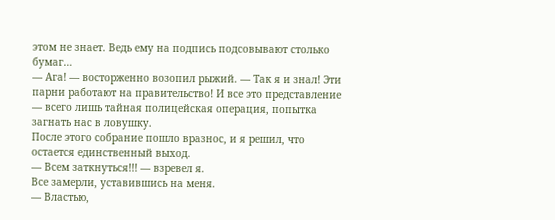этом не знает. Ведь ему на подпись подсовывают столько бумаг…
— Ага! — восторженно возопил рыжий. — Так я и знал! Эти парни работают на правительство! И все это представление — всего лишь тайная полицейская операция, попытка загнать нас в ловушку.
После этого собрание пошло вразнос, и я решил, что остается единственный выход.
— Всем заткнуться!!! — взревел я.
Все замерли, уставившись на меня.
— Властью,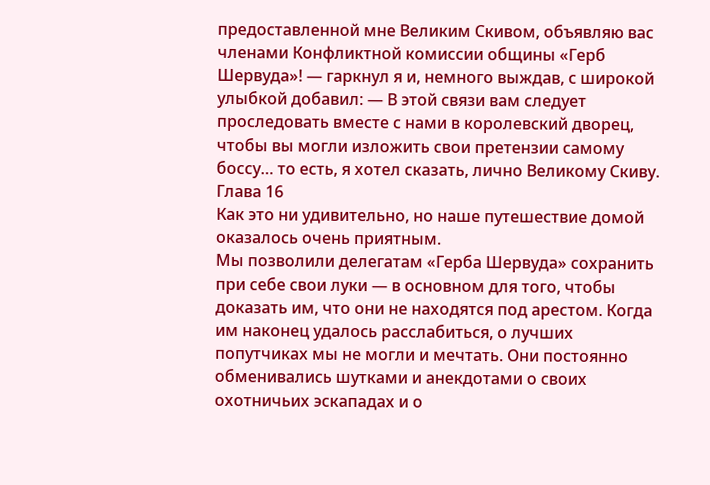предоставленной мне Великим Скивом, объявляю вас членами Конфликтной комиссии общины «Герб Шервуда»! — гаркнул я и, немного выждав, с широкой улыбкой добавил: — В этой связи вам следует проследовать вместе с нами в королевский дворец, чтобы вы могли изложить свои претензии самому боссу… то есть, я хотел сказать, лично Великому Скиву.
Глава 16
Как это ни удивительно, но наше путешествие домой оказалось очень приятным.
Мы позволили делегатам «Герба Шервуда» сохранить при себе свои луки — в основном для того, чтобы доказать им, что они не находятся под арестом. Когда им наконец удалось расслабиться, о лучших попутчиках мы не могли и мечтать. Они постоянно обменивались шутками и анекдотами о своих охотничьих эскападах и о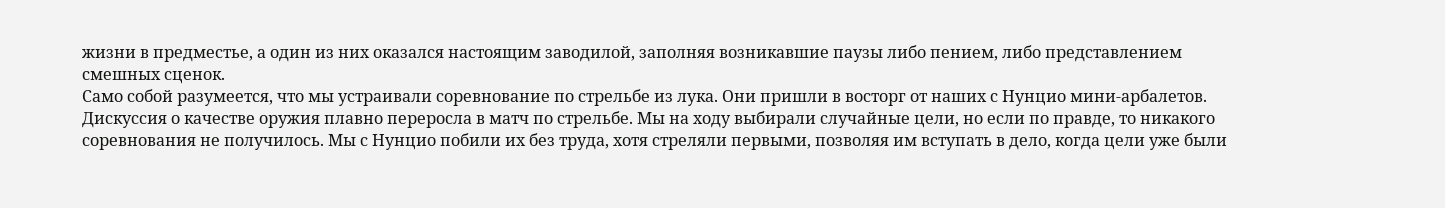жизни в предместье, а один из них оказался настоящим заводилой, заполняя возникавшие паузы либо пением, либо представлением смешных сценок.
Само собой разумеется, что мы устраивали соревнование по стрельбе из лука. Они пришли в восторг от наших с Нунцио мини-арбалетов. Дискуссия о качестве оружия плавно переросла в матч по стрельбе. Мы на ходу выбирали случайные цели, но если по правде, то никакого соревнования не получилось. Мы с Нунцио побили их без труда, хотя стреляли первыми, позволяя им вступать в дело, когда цели уже были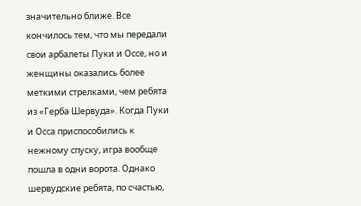значительно ближе. Все кончилось тем, что мы передали свои арбалеты Пуки и Оссе, но и женщины оказались более меткими стрелками, чем ребята из «Герба Шервуда». Когда Пуки и Осса приспособились к нежному спуску, игра вообще пошла в одни ворота. Однако шервудские ребята, по счастью,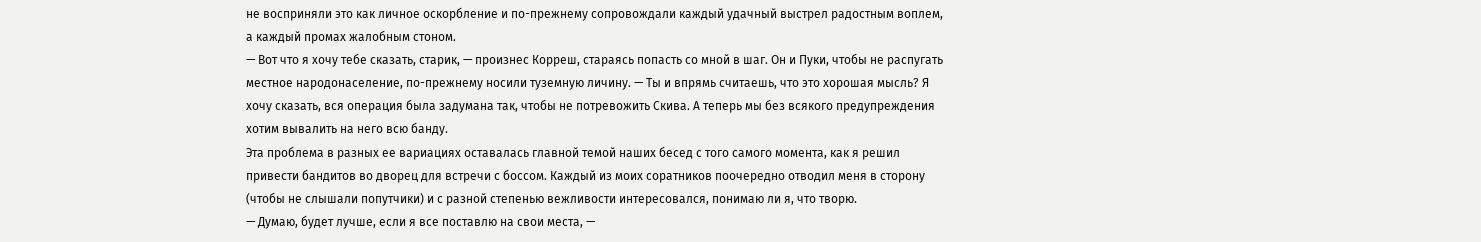не восприняли это как личное оскорбление и по-прежнему сопровождали каждый удачный выстрел радостным воплем, а каждый промах жалобным стоном.
— Вот что я хочу тебе сказать, старик, — произнес Корреш, стараясь попасть со мной в шаг. Он и Пуки, чтобы не распугать местное народонаселение, по-прежнему носили туземную личину. — Ты и впрямь считаешь, что это хорошая мысль? Я хочу сказать, вся операция была задумана так, чтобы не потревожить Скива. А теперь мы без всякого предупреждения хотим вывалить на него всю банду.
Эта проблема в разных ее вариациях оставалась главной темой наших бесед с того самого момента, как я решил привести бандитов во дворец для встречи с боссом. Каждый из моих соратников поочередно отводил меня в сторону (чтобы не слышали попутчики) и с разной степенью вежливости интересовался, понимаю ли я, что творю.
— Думаю, будет лучше, если я все поставлю на свои места, —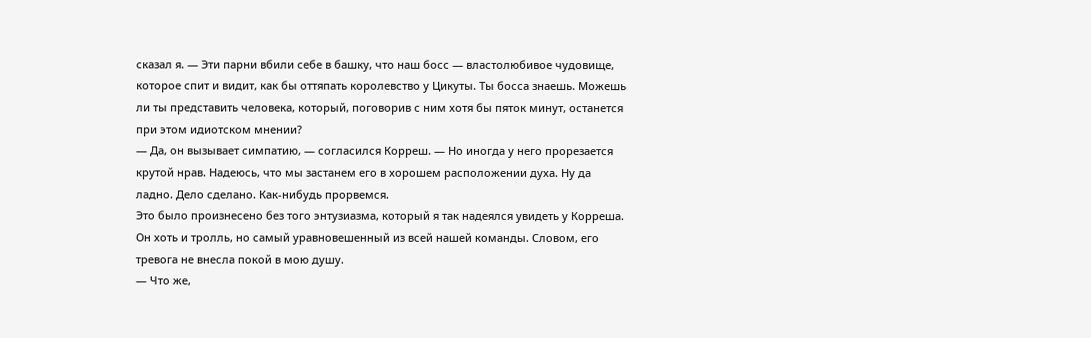сказал я. — Эти парни вбили себе в башку, что наш босс — властолюбивое чудовище, которое спит и видит, как бы оттяпать королевство у Цикуты. Ты босса знаешь. Можешь ли ты представить человека, который, поговорив с ним хотя бы пяток минут, останется при этом идиотском мнении?
— Да, он вызывает симпатию, — согласился Корреш. — Но иногда у него прорезается крутой нрав. Надеюсь, что мы застанем его в хорошем расположении духа. Ну да ладно. Дело сделано. Как-нибудь прорвемся.
Это было произнесено без того энтузиазма, который я так надеялся увидеть у Корреша. Он хоть и тролль, но самый уравновешенный из всей нашей команды. Словом, его тревога не внесла покой в мою душу.
— Что же,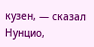кузен, — сказал Нунцио,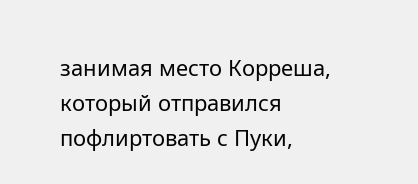занимая место Корреша, который отправился пофлиртовать с Пуки,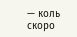— коль скоро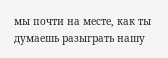мы почти на месте, как ты думаешь разыграть нашу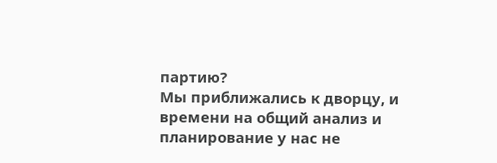партию?
Мы приближались к дворцу, и времени на общий анализ и планирование у нас не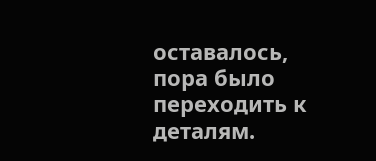оставалось, пора было переходить к деталям.